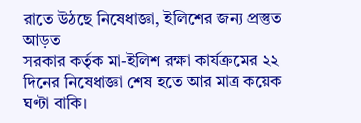রাতে উঠছে নিষেধাজ্ঞা, ইলিশের জন্য প্রস্তুত আড়ত
সরকার কর্তৃক মা-ইলিশ রক্ষা কার্যক্রমের ২২ দিনের নিষেধাজ্ঞা শেষ হতে আর মাত্র কয়েক ঘণ্টা বাকি।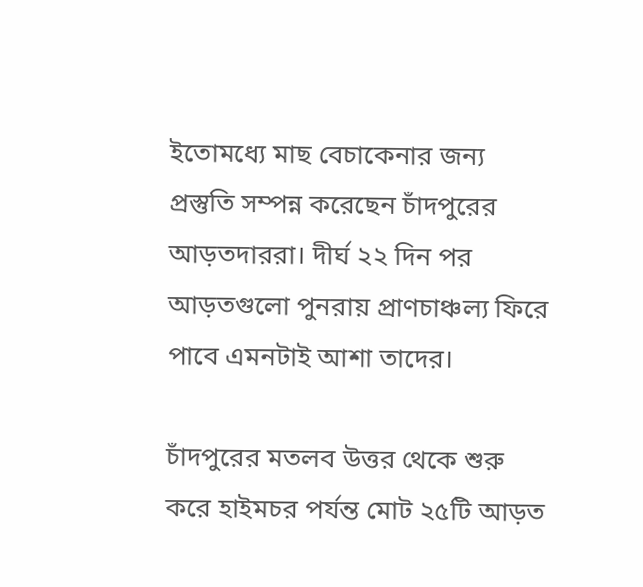ইতোমধ্যে মাছ বেচাকেনার জন্য প্রস্তুতি সম্পন্ন করেছেন চাঁদপুরের আড়তদাররা। দীর্ঘ ২২ দিন পর আড়তগুলো পুনরায় প্রাণচাঞ্চল্য ফিরে পাবে এমনটাই আশা তাদের।

চাঁদপুরের মতলব উত্তর থেকে শুরু করে হাইমচর পর্যন্ত মোট ২৫টি আড়ত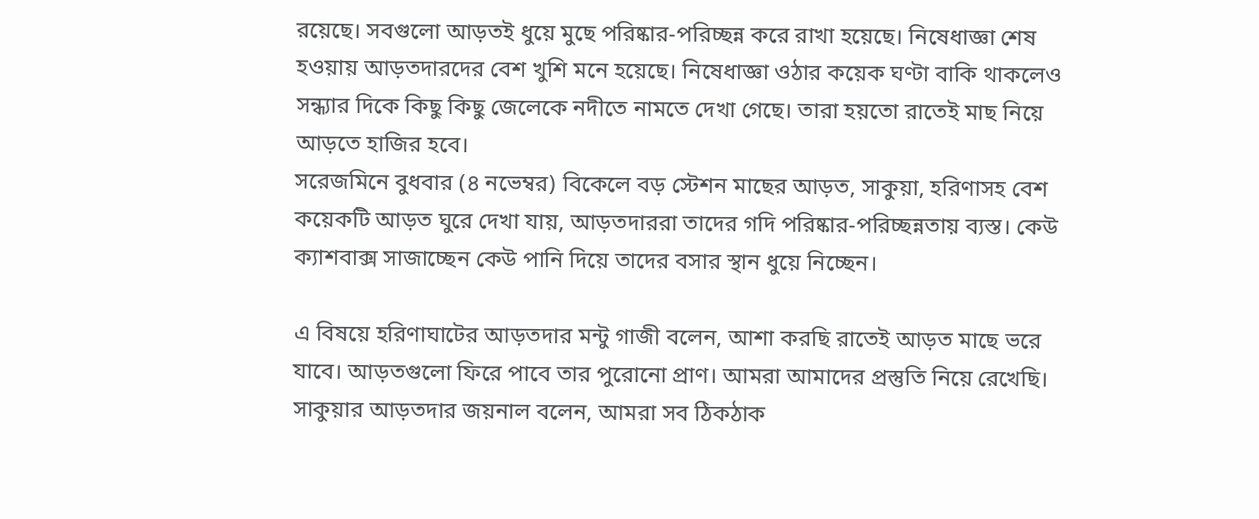রয়েছে। সবগুলো আড়তই ধুয়ে মুছে পরিষ্কার-পরিচ্ছন্ন করে রাখা হয়েছে। নিষেধাজ্ঞা শেষ হওয়ায় আড়তদারদের বেশ খুশি মনে হয়েছে। নিষেধাজ্ঞা ওঠার কয়েক ঘণ্টা বাকি থাকলেও সন্ধ্যার দিকে কিছু কিছু জেলেকে নদীতে নামতে দেখা গেছে। তারা হয়তো রাতেই মাছ নিয়ে আড়তে হাজির হবে।
সরেজমিনে বুধবার (৪ নভেম্বর) বিকেলে বড় স্টেশন মাছের আড়ত, সাকুয়া, হরিণাসহ বেশ কয়েকটি আড়ত ঘুরে দেখা যায়, আড়তদাররা তাদের গদি পরিষ্কার-পরিচ্ছন্নতায় ব্যস্ত। কেউ ক্যাশবাক্স সাজাচ্ছেন কেউ পানি দিয়ে তাদের বসার স্থান ধুয়ে নিচ্ছেন।

এ বিষয়ে হরিণাঘাটের আড়তদার মন্টু গাজী বলেন, আশা করছি রাতেই আড়ত মাছে ভরে যাবে। আড়তগুলো ফিরে পাবে তার পুরোনো প্রাণ। আমরা আমাদের প্রস্তুতি নিয়ে রেখেছি।
সাকুয়ার আড়তদার জয়নাল বলেন, আমরা সব ঠিকঠাক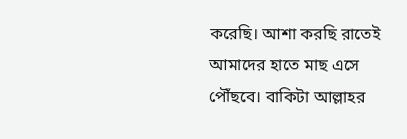করেছি। আশা করছি রাতেই আমাদের হাতে মাছ এসে পৌঁছবে। বাকিটা আল্লাহর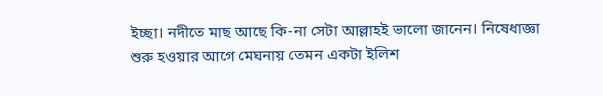ইচ্ছা। নদীতে মাছ আছে কি-না সেটা আল্লাহই ভালো জানেন। নিষেধাজ্ঞা শুরু হওয়ার আগে মেঘনায় তেমন একটা ইলিশ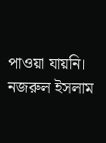পাওয়া যায়নি।
নজরুল ইসলাম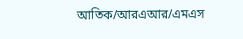আতিক/আরএআর/এমএস